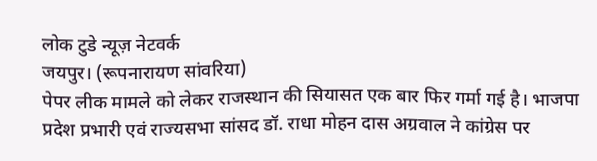लोक टुडे न्यूज़ नेटवर्क
जयपुर। (रूपनारायण सांवरिया)
पेपर लीक मामले को लेकर राजस्थान की सियासत एक बार फिर गर्मा गई है। भाजपा प्रदेश प्रभारी एवं राज्यसभा सांसद डॉ. राधा मोहन दास अग्रवाल ने कांग्रेस पर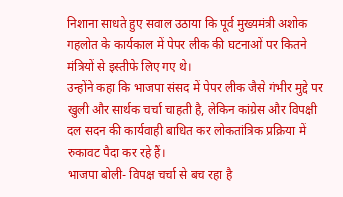निशाना साधते हुए सवाल उठाया कि पूर्व मुख्यमंत्री अशोक गहलोत के कार्यकाल में पेपर लीक की घटनाओं पर कितने मंत्रियों से इस्तीफे लिए गए थे।
उन्होंने कहा कि भाजपा संसद में पेपर लीक जैसे गंभीर मुद्दे पर खुली और सार्थक चर्चा चाहती है, लेकिन कांग्रेस और विपक्षी दल सदन की कार्यवाही बाधित कर लोकतांत्रिक प्रक्रिया में रुकावट पैदा कर रहे हैं।
भाजपा बोली- विपक्ष चर्चा से बच रहा है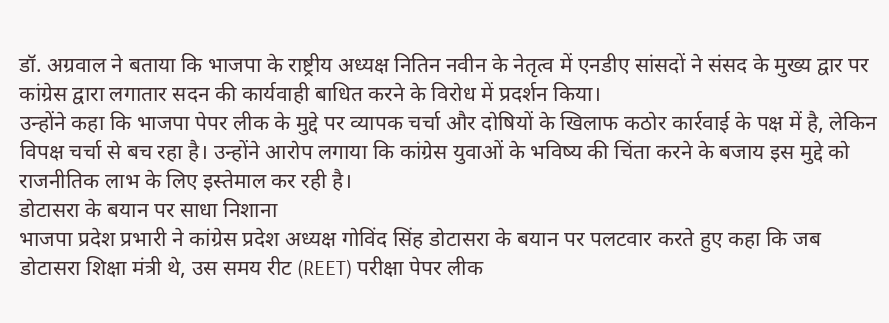डॉ. अग्रवाल ने बताया कि भाजपा के राष्ट्रीय अध्यक्ष नितिन नवीन के नेतृत्व में एनडीए सांसदों ने संसद के मुख्य द्वार पर कांग्रेस द्वारा लगातार सदन की कार्यवाही बाधित करने के विरोध में प्रदर्शन किया।
उन्होंने कहा कि भाजपा पेपर लीक के मुद्दे पर व्यापक चर्चा और दोषियों के खिलाफ कठोर कार्रवाई के पक्ष में है, लेकिन विपक्ष चर्चा से बच रहा है। उन्होंने आरोप लगाया कि कांग्रेस युवाओं के भविष्य की चिंता करने के बजाय इस मुद्दे को राजनीतिक लाभ के लिए इस्तेमाल कर रही है।
डोटासरा के बयान पर साधा निशाना
भाजपा प्रदेश प्रभारी ने कांग्रेस प्रदेश अध्यक्ष गोविंद सिंह डोटासरा के बयान पर पलटवार करते हुए कहा कि जब डोटासरा शिक्षा मंत्री थे, उस समय रीट (REET) परीक्षा पेपर लीक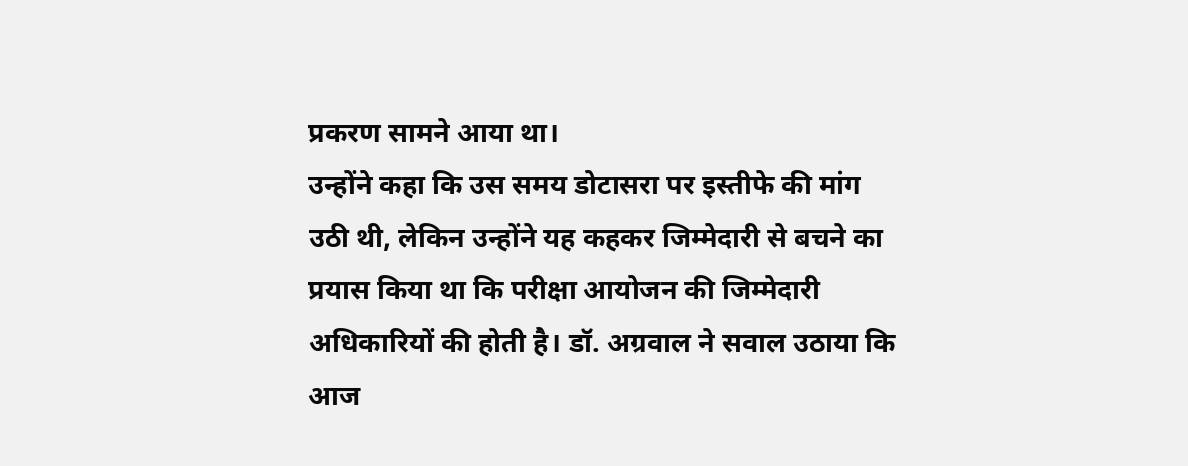प्रकरण सामने आया था।
उन्होंने कहा कि उस समय डोटासरा पर इस्तीफे की मांग उठी थी, लेकिन उन्होंने यह कहकर जिम्मेदारी से बचने का प्रयास किया था कि परीक्षा आयोजन की जिम्मेदारी अधिकारियों की होती है। डॉ. अग्रवाल ने सवाल उठाया कि आज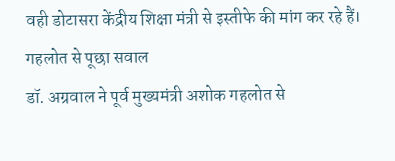वही डोटासरा केंद्रीय शिक्षा मंत्री से इस्तीफे की मांग कर रहे हैं।
गहलोत से पूछा सवाल
डॉ. अग्रवाल ने पूर्व मुख्यमंत्री अशोक गहलोत से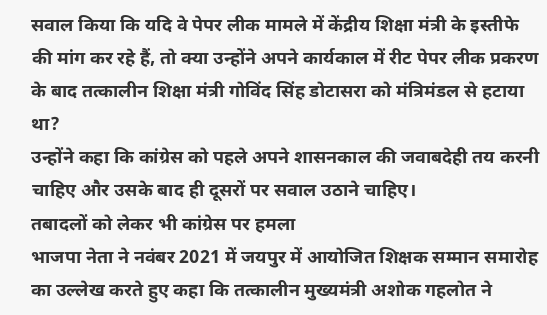सवाल किया कि यदि वे पेपर लीक मामले में केंद्रीय शिक्षा मंत्री के इस्तीफे की मांग कर रहे हैं, तो क्या उन्होंने अपने कार्यकाल में रीट पेपर लीक प्रकरण के बाद तत्कालीन शिक्षा मंत्री गोविंद सिंह डोटासरा को मंत्रिमंडल से हटाया था?
उन्होंने कहा कि कांग्रेस को पहले अपने शासनकाल की जवाबदेही तय करनी चाहिए और उसके बाद ही दूसरों पर सवाल उठाने चाहिए।
तबादलों को लेकर भी कांग्रेस पर हमला
भाजपा नेता ने नवंबर 2021 में जयपुर में आयोजित शिक्षक सम्मान समारोह का उल्लेख करते हुए कहा कि तत्कालीन मुख्यमंत्री अशोक गहलोत ने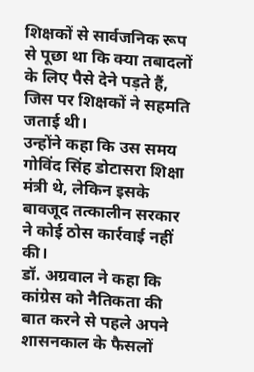शिक्षकों से सार्वजनिक रूप से पूछा था कि क्या तबादलों के लिए पैसे देने पड़ते हैं, जिस पर शिक्षकों ने सहमति जताई थी।
उन्होंने कहा कि उस समय गोविंद सिंह डोटासरा शिक्षा मंत्री थे, लेकिन इसके बावजूद तत्कालीन सरकार ने कोई ठोस कार्रवाई नहीं की।
डॉ. अग्रवाल ने कहा कि कांग्रेस को नैतिकता की बात करने से पहले अपने शासनकाल के फैसलों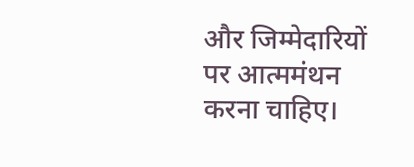और जिम्मेदारियों पर आत्ममंथन करना चाहिए।